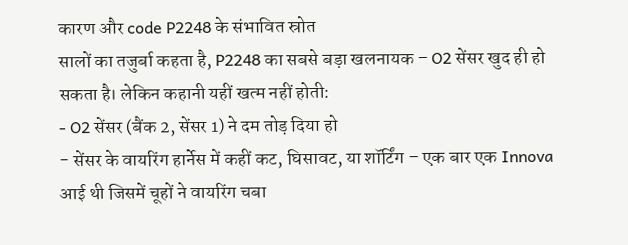कारण और code P2248 के संभावित स्रोत
सालों का तजुर्बा कहता है, P2248 का सबसे बड़ा खलनायक – O2 सेंसर खुद ही हो सकता है। लेकिन कहानी यहीं खत्म नहीं होती:
- O2 सेंसर (बैंक 2, सेंसर 1) ने दम तोड़ दिया हो
- सेंसर के वायरिंग हार्नेस में कहीं कट, घिसावट, या शॉर्टिंग – एक बार एक Innova आई थी जिसमें चूहों ने वायरिंग चबा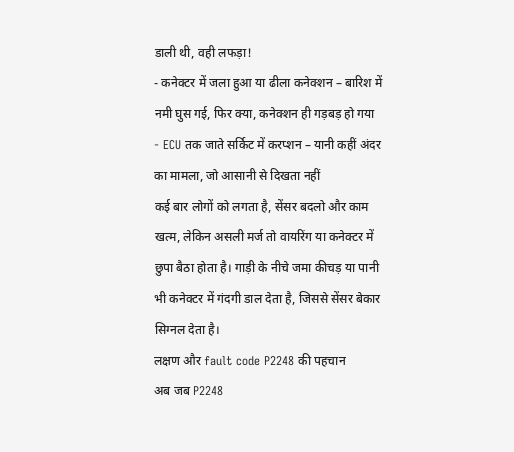डाली थी, वही लफड़ा!
- कनेक्टर में जला हुआ या ढीला कनेक्शन – बारिश में नमी घुस गई, फिर क्या, कनेक्शन ही गड़बड़ हो गया
- ECU तक जाते सर्किट में करप्शन – यानी कहीं अंदर का मामला, जो आसानी से दिखता नहीं
कई बार लोगों को लगता है, सेंसर बदलो और काम खत्म, लेकिन असली मर्ज तो वायरिंग या कनेक्टर में छुपा बैठा होता है। गाड़ी के नीचे जमा कीचड़ या पानी भी कनेक्टर में गंदगी डाल देता है, जिससे सेंसर बेकार सिग्नल देता है।
लक्षण और fault code P2248 की पहचान
अब जब P2248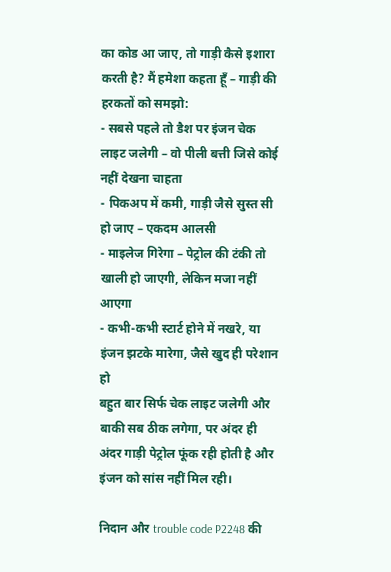का कोड आ जाए, तो गाड़ी कैसे इशारा करती है? मैं हमेशा कहता हूँ – गाड़ी की हरकतों को समझो:
- सबसे पहले तो डैश पर इंजन चेक लाइट जलेगी – वो पीली बत्ती जिसे कोई नहीं देखना चाहता
- पिकअप में कमी, गाड़ी जैसे सुस्त सी हो जाए – एकदम आलसी
- माइलेज गिरेगा – पेट्रोल की टंकी तो खाली हो जाएगी, लेकिन मजा नहीं आएगा
- कभी-कभी स्टार्ट होने में नखरे, या इंजन झटके मारेगा, जैसे खुद ही परेशान हो
बहुत बार सिर्फ चेक लाइट जलेगी और बाकी सब ठीक लगेगा, पर अंदर ही अंदर गाड़ी पेट्रोल फूंक रही होती है और इंजन को सांस नहीं मिल रही।

निदान और trouble code P2248 की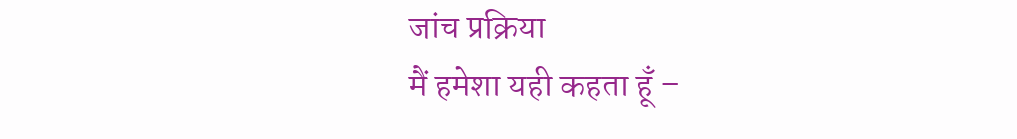जांच प्रक्रिया
मैं हमेशा यही कहता हूँ –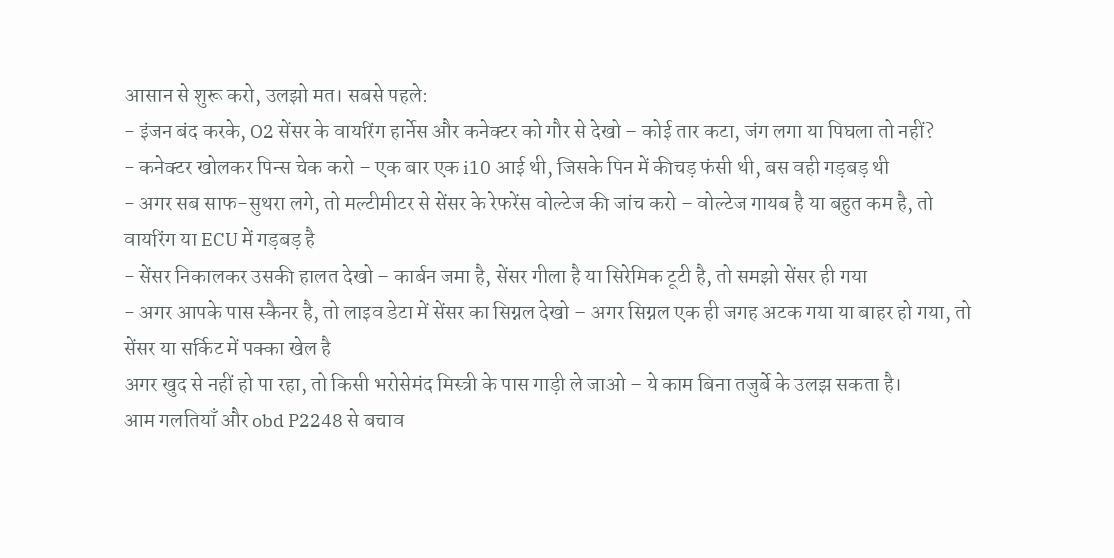आसान से शुरू करो, उलझो मत। सबसे पहले:
- इंजन बंद करके, O2 सेंसर के वायरिंग हार्नेस और कनेक्टर को गौर से देखो – कोई तार कटा, जंग लगा या पिघला तो नहीं?
- कनेक्टर खोलकर पिन्स चेक करो – एक बार एक i10 आई थी, जिसके पिन में कीचड़ फंसी थी, बस वही गड़बड़ थी
- अगर सब साफ-सुथरा लगे, तो मल्टीमीटर से सेंसर के रेफरेंस वोल्टेज की जांच करो – वोल्टेज गायब है या बहुत कम है, तो वायरिंग या ECU में गड़बड़ है
- सेंसर निकालकर उसकी हालत देखो – कार्बन जमा है, सेंसर गीला है या सिरेमिक टूटी है, तो समझो सेंसर ही गया
- अगर आपके पास स्कैनर है, तो लाइव डेटा में सेंसर का सिग्नल देखो – अगर सिग्नल एक ही जगह अटक गया या बाहर हो गया, तो सेंसर या सर्किट में पक्का खेल है
अगर खुद से नहीं हो पा रहा, तो किसी भरोसेमंद मिस्त्री के पास गाड़ी ले जाओ – ये काम बिना तजुर्बे के उलझ सकता है।
आम गलतियाँ और obd P2248 से बचाव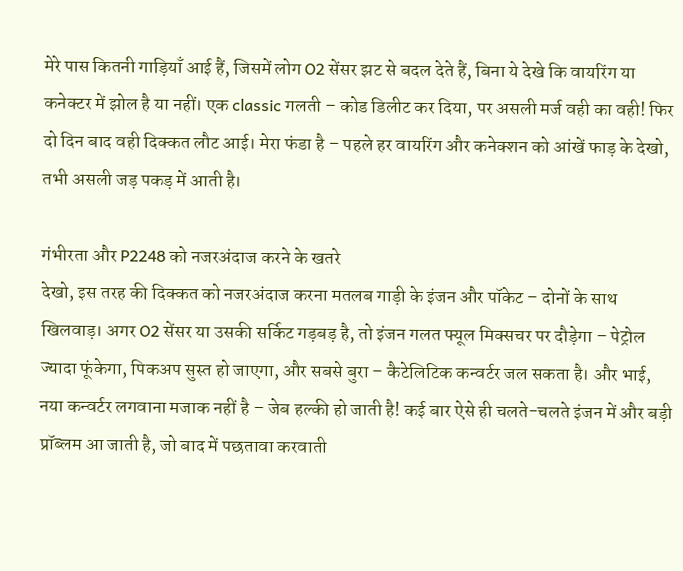मेरे पास कितनी गाड़ियाँ आई हैं, जिसमें लोग O2 सेंसर झट से बदल देते हैं, बिना ये देखे कि वायरिंग या कनेक्टर में झोल है या नहीं। एक classic गलती – कोड डिलीट कर दिया, पर असली मर्ज वही का वही! फिर दो दिन बाद वही दिक्कत लौट आई। मेरा फंडा है – पहले हर वायरिंग और कनेक्शन को आंखें फाड़ के देखो, तभी असली जड़ पकड़ में आती है।

गंभीरता और P2248 को नजरअंदाज करने के खतरे
देखो, इस तरह की दिक्कत को नजरअंदाज करना मतलब गाड़ी के इंजन और पॉकेट – दोनों के साथ खिलवाड़। अगर O2 सेंसर या उसकी सर्किट गड़बड़ है, तो इंजन गलत फ्यूल मिक्सचर पर दौड़ेगा – पेट्रोल ज्यादा फूंकेगा, पिकअप सुस्त हो जाएगा, और सबसे बुरा – कैटेलिटिक कन्वर्टर जल सकता है। और भाई, नया कन्वर्टर लगवाना मजाक नहीं है – जेब हल्की हो जाती है! कई बार ऐसे ही चलते-चलते इंजन में और बड़ी प्रॉब्लम आ जाती है, जो बाद में पछतावा करवाती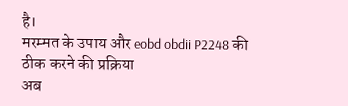है।
मरम्मत के उपाय और eobd obdii P2248 की ठीक करने की प्रक्रिया
अब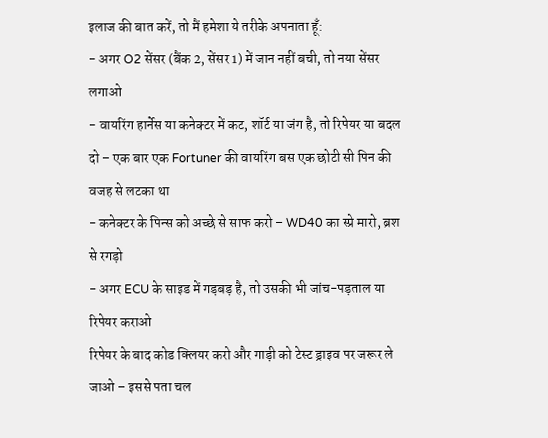इलाज की बात करें, तो मैं हमेशा ये तरीके अपनाता हूँ:
- अगर O2 सेंसर (बैंक 2, सेंसर 1) में जान नहीं बची, तो नया सेंसर लगाओ
- वायरिंग हार्नेस या कनेक्टर में कट, शॉर्ट या जंग है, तो रिपेयर या बदल दो – एक बार एक Fortuner की वायरिंग बस एक छोटी सी पिन की वजह से लटका था
- कनेक्टर के पिन्स को अच्छे से साफ करो – WD40 का स्प्रे मारो, ब्रश से रगड़ो
- अगर ECU के साइड में गड़बड़ है, तो उसकी भी जांच-पड़ताल या रिपेयर कराओ
रिपेयर के बाद कोड क्लियर करो और गाड़ी को टेस्ट ड्राइव पर जरूर ले जाओ – इससे पता चल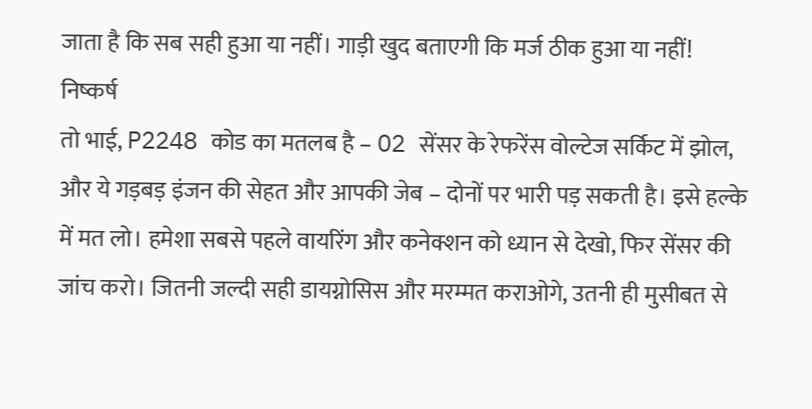जाता है कि सब सही हुआ या नहीं। गाड़ी खुद बताएगी कि मर्ज ठीक हुआ या नहीं!
निष्कर्ष
तो भाई, P2248 कोड का मतलब है – O2 सेंसर के रेफरेंस वोल्टेज सर्किट में झोल, और ये गड़बड़ इंजन की सेहत और आपकी जेब – दोनों पर भारी पड़ सकती है। इसे हल्के में मत लो। हमेशा सबसे पहले वायरिंग और कनेक्शन को ध्यान से देखो, फिर सेंसर की जांच करो। जितनी जल्दी सही डायग्नोसिस और मरम्मत कराओगे, उतनी ही मुसीबत से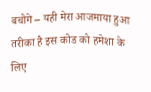बचोगे – यही मेरा आजमाया हुआ तरीका है इस कोड को हमेशा के लिए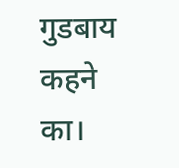गुडबाय कहने का।